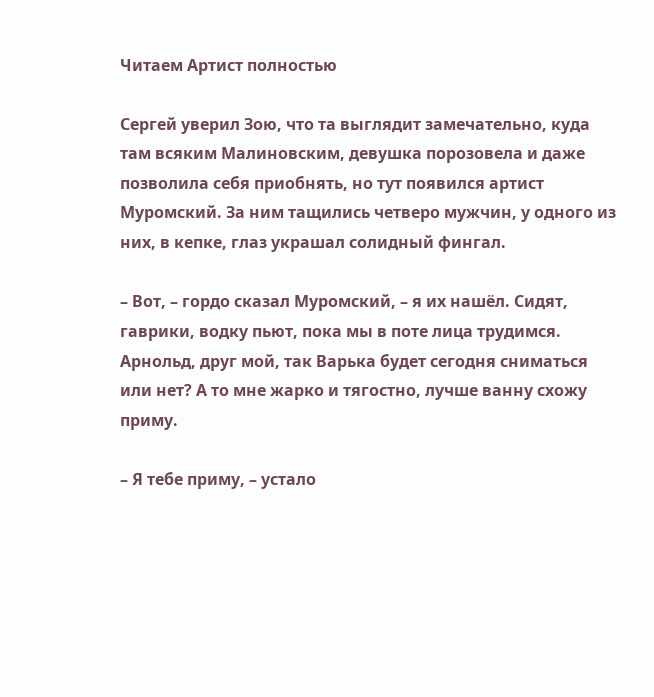Читаем Артист полностью

Сергей уверил Зою, что та выглядит замечательно, куда там всяким Малиновским, девушка порозовела и даже позволила себя приобнять, но тут появился артист Муромский. За ним тащились четверо мужчин, у одного из них, в кепке, глаз украшал солидный фингал.

– Вот, – гордо сказал Муромский, – я их нашёл. Сидят, гаврики, водку пьют, пока мы в поте лица трудимся. Арнольд, друг мой, так Варька будет сегодня сниматься или нет? А то мне жарко и тягостно, лучше ванну схожу приму.

– Я тебе приму, – устало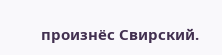произнёс Свирский.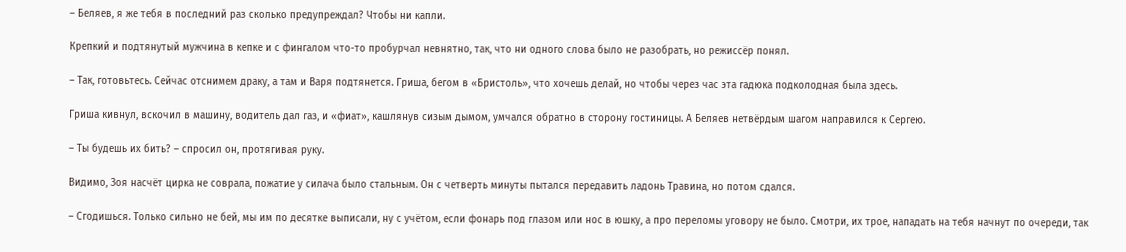– Беляев, я же тебя в последний раз сколько предупреждал? Чтобы ни капли.

Крепкий и подтянутый мужчина в кепке и с фингалом что-то пробурчал невнятно, так, что ни одного слова было не разобрать, но режиссёр понял.

– Так, готовьтесь. Сейчас отснимем драку, а там и Варя подтянется. Гриша, бегом в «Бристоль», что хочешь делай, но чтобы через час эта гадюка подколодная была здесь.

Гриша кивнул, вскочил в машину, водитель дал газ, и «фиат», кашлянув сизым дымом, умчался обратно в сторону гостиницы. А Беляев нетвёрдым шагом направился к Сергею.

– Ты будешь их бить? – спросил он, протягивая руку.

Видимо, Зоя насчёт цирка не соврала, пожатие у силача было стальным. Он с четверть минуты пытался передавить ладонь Травина, но потом сдался.

– Сгодишься. Только сильно не бей, мы им по десятке выписали, ну с учётом, если фонарь под глазом или нос в юшку, а про переломы уговору не было. Смотри, их трое, нападать на тебя начнут по очереди, так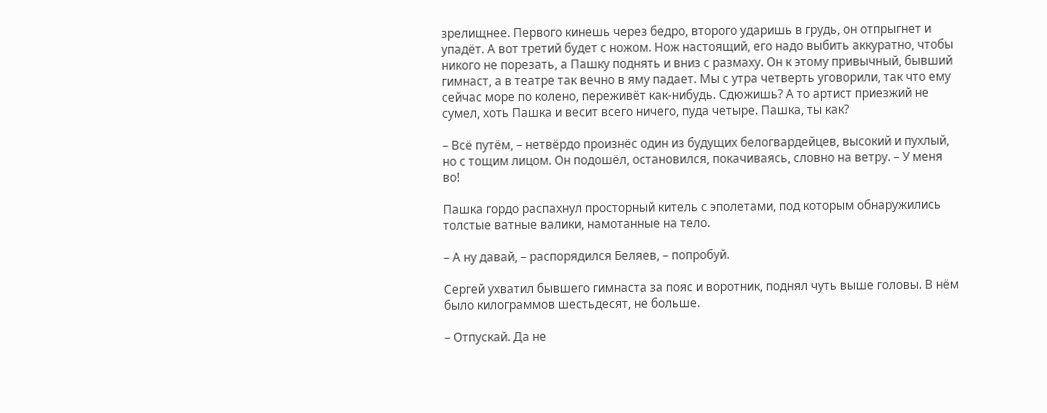зрелищнее. Первого кинешь через бедро, второго ударишь в грудь, он отпрыгнет и упадёт. А вот третий будет с ножом. Нож настоящий, его надо выбить аккуратно, чтобы никого не порезать, а Пашку поднять и вниз с размаху. Он к этому привычный, бывший гимнаст, а в театре так вечно в яму падает. Мы с утра четверть уговорили, так что ему сейчас море по колено, переживёт как-нибудь. Сдюжишь? А то артист приезжий не сумел, хоть Пашка и весит всего ничего, пуда четыре. Пашка, ты как?

– Всё путём, – нетвёрдо произнёс один из будущих белогвардейцев, высокий и пухлый, но с тощим лицом. Он подошёл, остановился, покачиваясь, словно на ветру. – У меня во!

Пашка гордо распахнул просторный китель с эполетами, под которым обнаружились толстые ватные валики, намотанные на тело.

– А ну давай, – распорядился Беляев, – попробуй.

Сергей ухватил бывшего гимнаста за пояс и воротник, поднял чуть выше головы. В нём было килограммов шестьдесят, не больше.

– Отпускай. Да не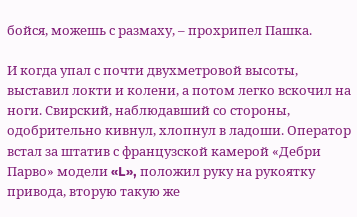бойся, можешь с размаху, – прохрипел Пашка.

И когда упал с почти двухметровой высоты, выставил локти и колени, а потом легко вскочил на ноги. Свирский, наблюдавший со стороны, одобрительно кивнул, хлопнул в ладоши. Оператор встал за штатив с французской камерой «Дебри Парво» модели «L», положил руку на рукоятку привода, вторую такую же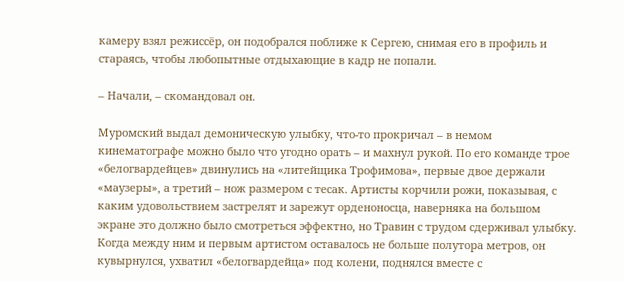камеру взял режиссёр, он подобрался поближе к Сергею, снимая его в профиль и стараясь, чтобы любопытные отдыхающие в кадр не попали.

– Начали, – скомандовал он.

Муромский выдал демоническую улыбку, что-то прокричал – в немом кинематографе можно было что угодно орать – и махнул рукой. По его команде трое «белогвардейцев» двинулись на «литейщика Трофимова», первые двое держали «маузеры», а третий – нож размером с тесак. Артисты корчили рожи, показывая, с каким удовольствием застрелят и зарежут орденоносца, наверняка на большом экране это должно было смотреться эффектно, но Травин с трудом сдерживал улыбку. Когда между ним и первым артистом оставалось не больше полутора метров, он кувырнулся, ухватил «белогвардейца» под колени, поднялся вместе с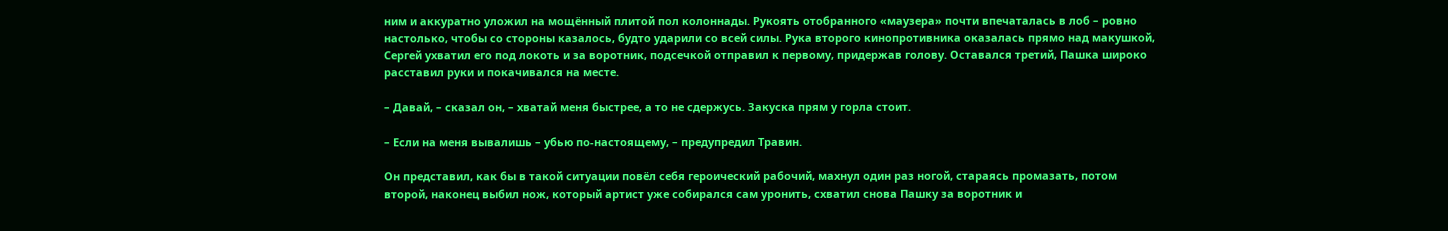ним и аккуратно уложил на мощённый плитой пол колоннады. Рукоять отобранного «маузера» почти впечаталась в лоб – ровно настолько, чтобы со стороны казалось, будто ударили со всей силы. Рука второго кинопротивника оказалась прямо над макушкой, Сергей ухватил его под локоть и за воротник, подсечкой отправил к первому, придержав голову. Оставался третий, Пашка широко расставил руки и покачивался на месте.

– Давай, – сказал он, – хватай меня быстрее, а то не сдержусь. Закуска прям у горла стоит.

– Если на меня вывалишь – убью по-настоящему, – предупредил Травин.

Он представил, как бы в такой ситуации повёл себя героический рабочий, махнул один раз ногой, стараясь промазать, потом второй, наконец выбил нож, который артист уже собирался сам уронить, схватил снова Пашку за воротник и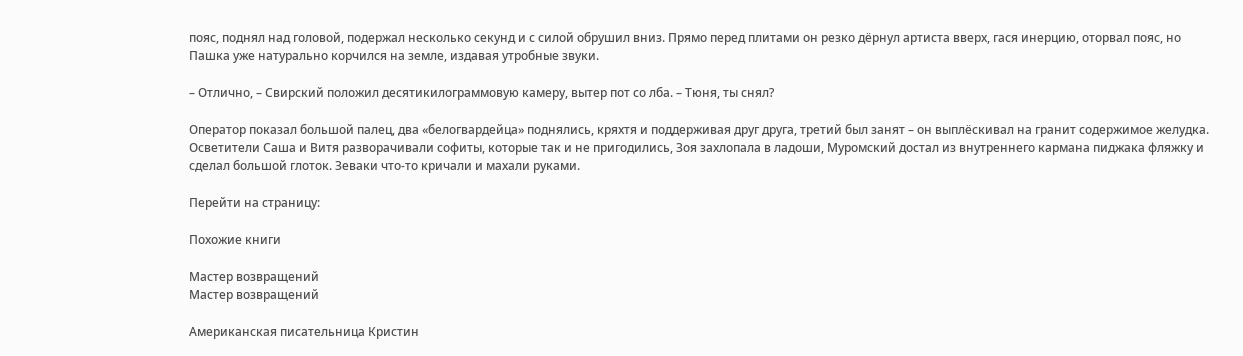пояс, поднял над головой, подержал несколько секунд и с силой обрушил вниз. Прямо перед плитами он резко дёрнул артиста вверх, гася инерцию, оторвал пояс, но Пашка уже натурально корчился на земле, издавая утробные звуки.

– Отлично, – Свирский положил десятикилограммовую камеру, вытер пот со лба. – Тюня, ты снял?

Оператор показал большой палец, два «белогвардейца» поднялись, кряхтя и поддерживая друг друга, третий был занят – он выплёскивал на гранит содержимое желудка. Осветители Саша и Витя разворачивали софиты, которые так и не пригодились, Зоя захлопала в ладоши, Муромский достал из внутреннего кармана пиджака фляжку и сделал большой глоток. Зеваки что-то кричали и махали руками.

Перейти на страницу:

Похожие книги

Мастер возвращений
Мастер возвращений

Американская писательница Кристин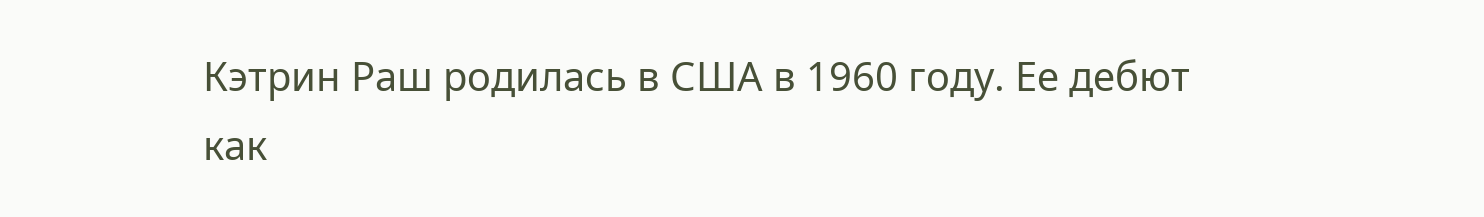Кэтрин Раш родилась в США в 1960 году. Ее дебют как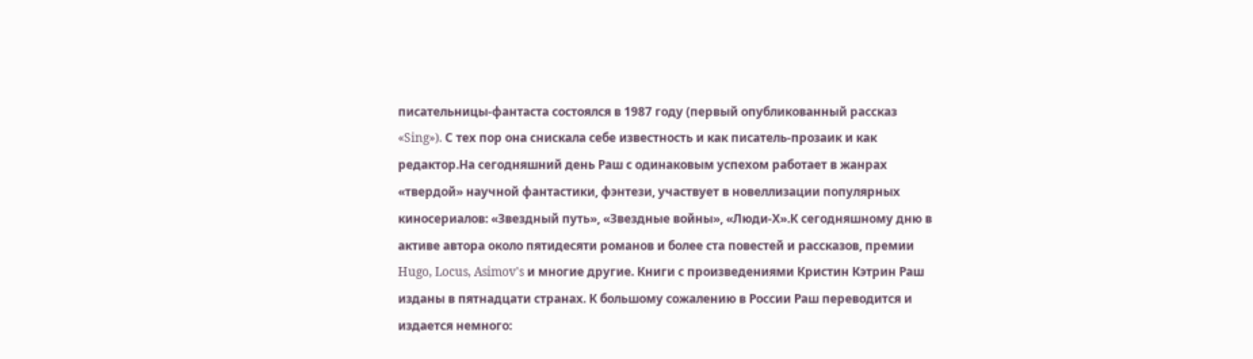писательницы-фантаста состоялся в 1987 году (первый опубликованный рассказ «Sing»). С тех пор она снискала себе известность и как писатель-прозаик и как редактор.На сегодняшний день Раш с одинаковым успехом работает в жанрах «твердой» научной фантастики, фэнтези, участвует в новеллизации популярных киносериалов: «Звездный путь», «Звездные войны», «Люди-Х».К сегодняшному дню в активе автора около пятидесяти романов и более ста повестей и рассказов, премии Hugo, Locus, Asimov's и многие другие. Книги с произведениями Кристин Кэтрин Раш изданы в пятнадцати странах. К большому сожалению в России Раш переводится и издается немного: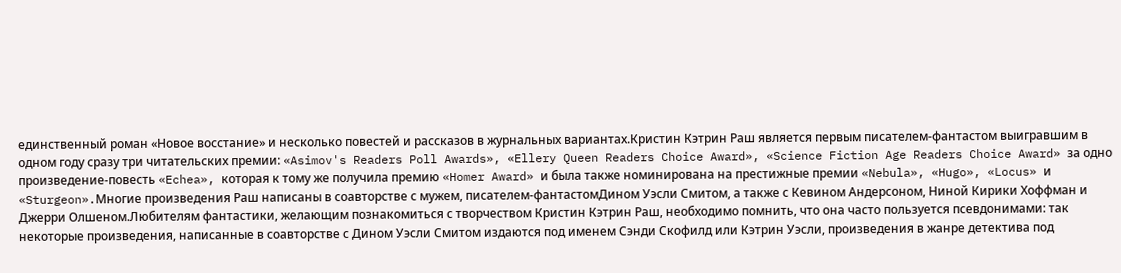единственный роман «Новое восстание» и несколько повестей и рассказов в журнальных вариантах.Кристин Кэтрин Раш является первым писателем-фантастом выигравшим в одном году сразу три читательских премии: «Asimov's Readers Poll Awards», «Ellery Queen Readers Choice Award», «Science Fiction Age Readers Choice Award» за одно произведение-повесть «Echea», которая к тому же получила премию «Homer Award» и была также номинирована на престижные премии «Nebula», «Hugo», «Locus» и «Sturgeon».Многие произведения Раш написаны в соавторстве с мужем, писателем-фантастомДином Уэсли Смитом, а также с Кевином Андерсоном, Ниной Кирики Хоффман и Джерри Олшеном.Любителям фантастики, желающим познакомиться с творчеством Кристин Кэтрин Раш, необходимо помнить, что она часто пользуется псевдонимами: так некоторые произведения, написанные в соавторстве с Дином Уэсли Смитом издаются под именем Сэнди Скофилд или Кэтрин Уэсли, произведения в жанре детектива под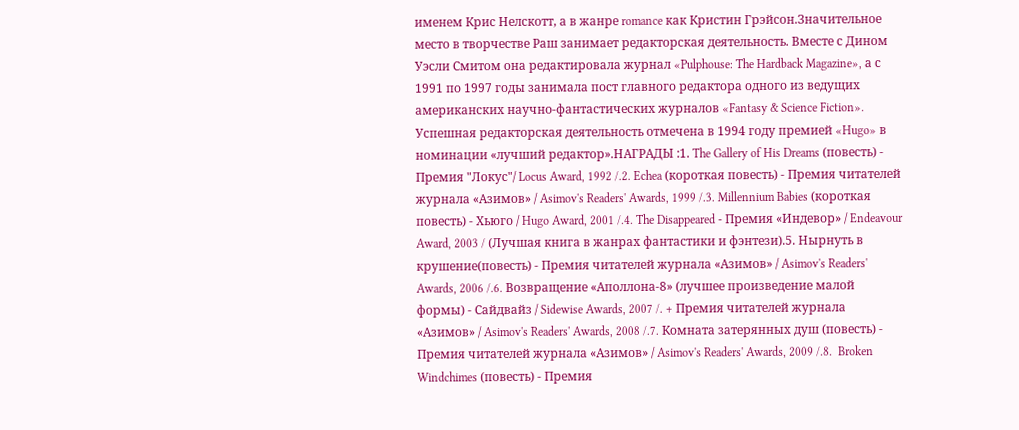именем Крис Нелскотт, а в жанре romance как Кристин Грэйсон.Значительное место в творчестве Раш занимает редакторская деятельность. Вместе с Дином Уэсли Смитом она редактировала журнал «Pulphouse: The Hardback Magazine», а с 1991 по 1997 годы занимала пост главного редактора одного из ведущих американских научно-фантастических журналов «Fantasy & Science Fiction». Успешная редакторская деятельность отмечена в 1994 году премией «Hugo» в номинации «лучший редактор».НАГРАДЫ :1. The Gallery of His Dreams (повесть) - Премия "Локус"/ Locus Award, 1992 /.2. Echea (короткая повесть) - Премия читателей журнала «Азимов» / Asimov's Readers' Awards, 1999 /.3. Millennium Babies (короткая повесть) - Хьюго / Hugo Award, 2001 /.4. The Disappeared - Премия «Индевор» / Endeavour Award, 2003 / (Лучшая книга в жанрах фантастики и фэнтези).5. Нырнуть в крушение(повесть) - Премия читателей журнала «Азимов» / Asimov's Readers' Awards, 2006 /.6. Возвращение «Аполлона-8» (лучшее произведение малой формы) - Сайдвайз / Sidewise Awards, 2007 /. + Премия читателей журнала «Азимов» / Asimov's Readers' Awards, 2008 /.7. Комната затерянных душ (повесть) - Премия читателей журнала «Азимов» / Asimov's Readers' Awards, 2009 /.8.  Broken Windchimes (повесть) - Премия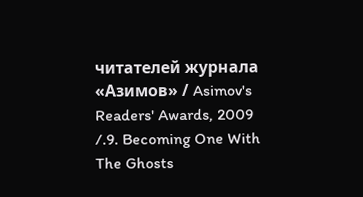читателей журнала «Азимов» / Asimov's Readers' Awards, 2009 /.9. Becoming One With The Ghosts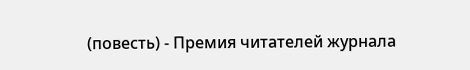(повесть) - Премия читателей журнала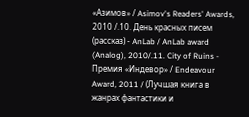«Азимов» / Asimov's Readers' Awards, 2010 /.10. День красных писем (рассказ) - AnLab / AnLab award (Analog), 2010/.11. City of Ruins - Премия «Индевор» / Endeavour Award, 2011 / (Лучшая книга в жанрах фантастики и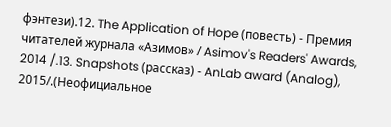фэнтези).12. The Application of Hope (повесть) - Премия читателей журнала «Азимов» / Asimov's Readers' Awards, 2014 /.13. Snapshots (рассказ) - AnLab award (Analog), 2015/.(Неофициальное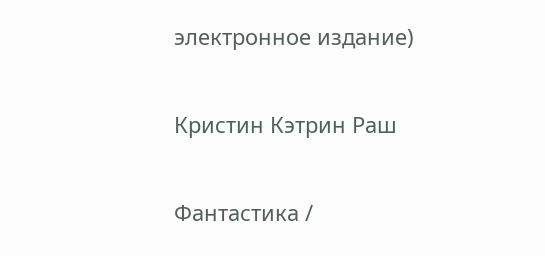электронное издание)

Кристин Кэтрин Раш

Фантастика /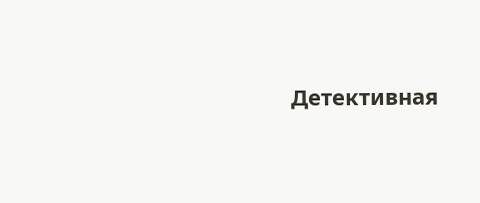Детективная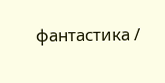фантастика /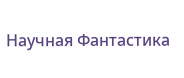Научная Фантастика